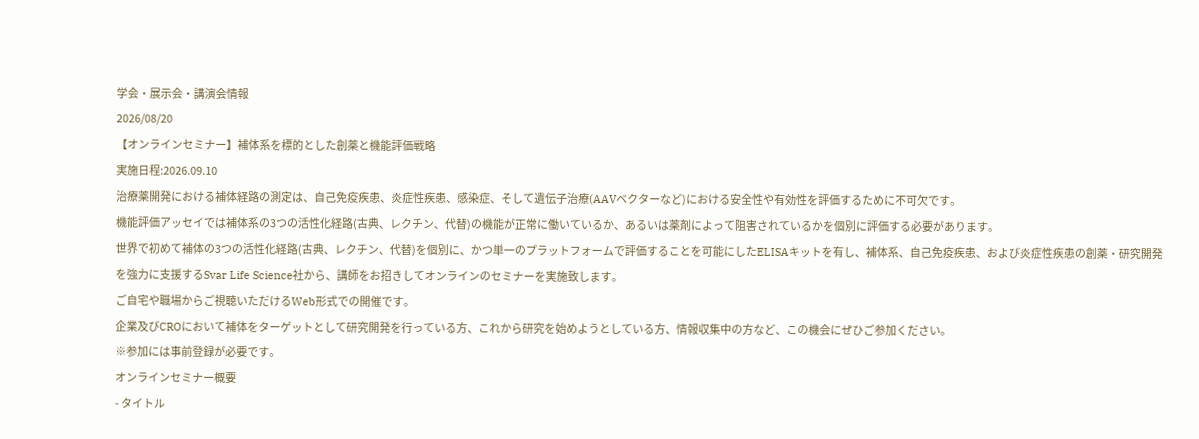学会・展示会・講演会情報
2026/08/20
【オンラインセミナー】補体系を標的とした創薬と機能評価戦略
実施日程:2026.09.10
治療薬開発における補体経路の測定は、自己免疫疾患、炎症性疾患、感染症、そして遺伝子治療(AAVベクターなど)における安全性や有効性を評価するために不可欠です。
機能評価アッセイでは補体系の3つの活性化経路(古典、レクチン、代替)の機能が正常に働いているか、あるいは薬剤によって阻害されているかを個別に評価する必要があります。
世界で初めて補体の3つの活性化経路(古典、レクチン、代替)を個別に、かつ単一のプラットフォームで評価することを可能にしたELISAキットを有し、補体系、自己免疫疾患、および炎症性疾患の創薬・研究開発を強力に支援するSvar Life Science社から、講師をお招きしてオンラインのセミナーを実施致します。
ご自宅や職場からご視聴いただけるWeb形式での開催です。
企業及びCROにおいて補体をターゲットとして研究開発を行っている方、これから研究を始めようとしている方、情報収集中の方など、この機会にぜひご参加ください。
※参加には事前登録が必要です。
オンラインセミナー概要
- タイトル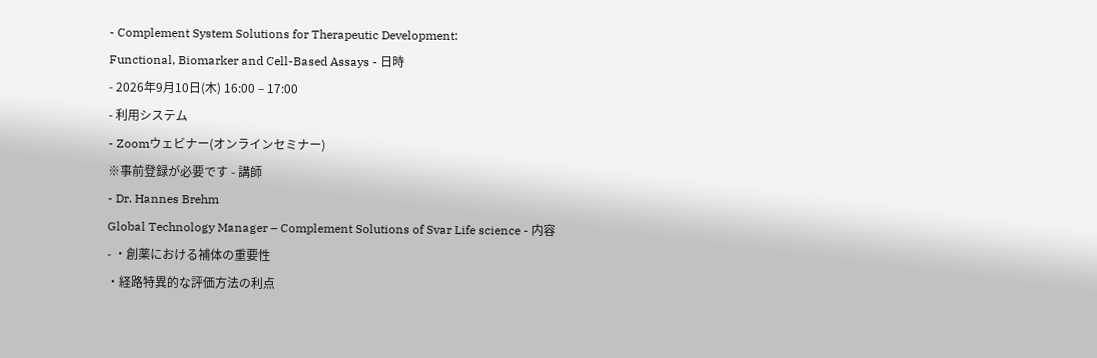- Complement System Solutions for Therapeutic Development:
Functional, Biomarker and Cell-Based Assays - 日時
- 2026年9月10日(木) 16:00 – 17:00
- 利用システム
- Zoomウェビナー(オンラインセミナー)
※事前登録が必要です - 講師
- Dr. Hannes Brehm
Global Technology Manager – Complement Solutions of Svar Life science - 内容
- ・創薬における補体の重要性
・経路特異的な評価方法の利点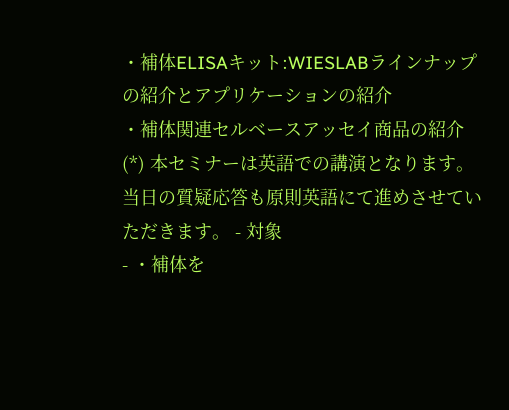・補体ELISAキット:WIESLABラインナップの紹介とアプリケーションの紹介
・補体関連セルベースアッセイ商品の紹介
(*) 本セミナーは英語での講演となります。当日の質疑応答も原則英語にて進めさせていただきます。 - 対象
- ・補体を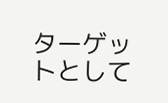ターゲットとして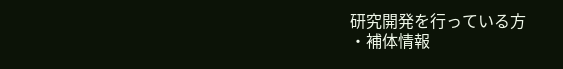研究開発を行っている方
・補体情報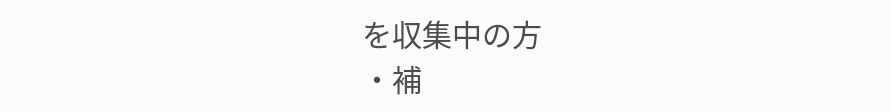を収集中の方
・補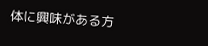体に興味がある方